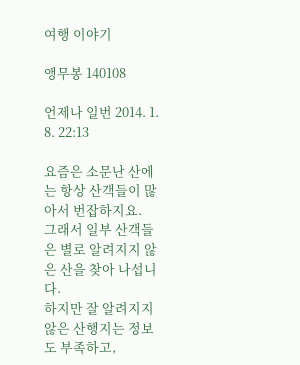여행 이야기

앵무봉 140108

언제나 일번 2014. 1. 8. 22:13

요즘은 소문난 산에는 항상 산객들이 많아서 번잡하지요.
그래서 일부 산객들은 별로 알려지지 않은 산을 찾아 나섭니다.
하지만 잘 알려지지 않은 산행지는 정보도 부족하고,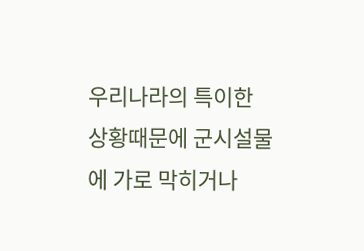우리나라의 특이한 상황때문에 군시설물에 가로 막히거나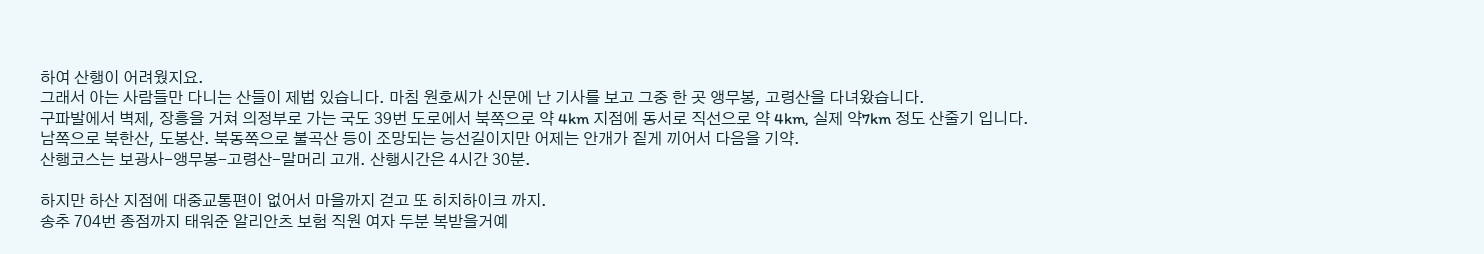하여 산행이 어려웠지요.
그래서 아는 사람들만 다니는 산들이 제법 있습니다. 마침 원호씨가 신문에 난 기사를 보고 그중 한 곳 앵무봉, 고령산을 다녀왔습니다.
구파발에서 벽제, 장흥을 거쳐 의정부로 가는 국도 39번 도로에서 북쪽으로 약 4km 지점에 동서로 직선으로 약 4km, 실제 약7km 정도 산줄기 입니다.
남쪽으로 북한산, 도봉산. 북동쪽으로 불곡산 등이 조망되는 능선길이지만 어제는 안개가 짙게 끼어서 다음을 기약.
산행코스는 보광사-앵무봉-고령산-말머리 고개. 산행시간은 4시간 30분.

하지만 하산 지점에 대중교통편이 없어서 마을까지 걷고 또 히치하이크 까지.
송추 704번 종점까지 태워준 알리안츠 보험 직원 여자 두분 복받을거예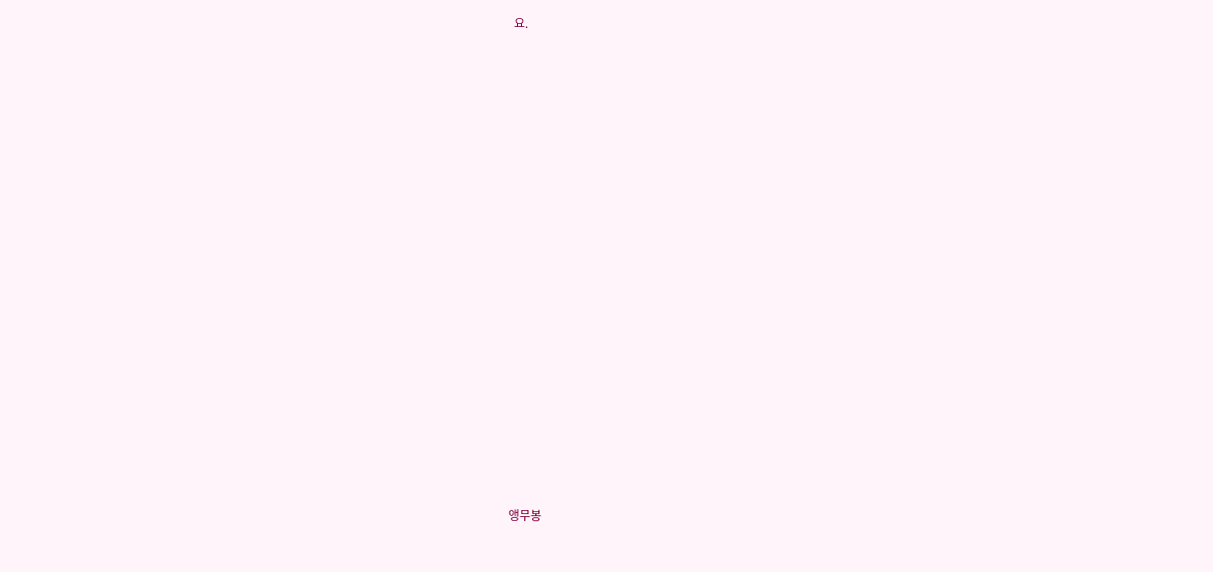요.





















앵무봉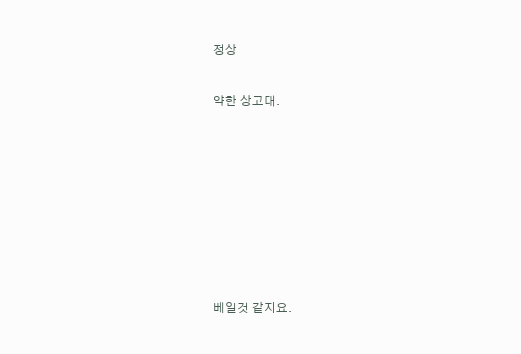정상

약한 상고대.







베일것 같지요.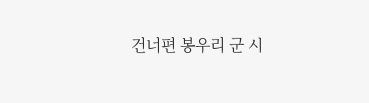건너편 봉우리 군 시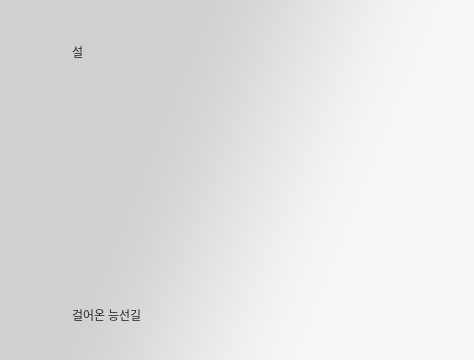설













걸어온 능선길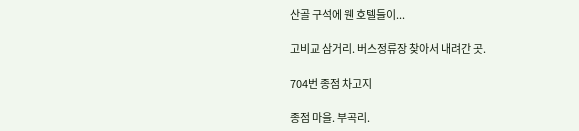산골 구석에 웬 호텔들이...

고비교 삼거리. 버스정류장 찾아서 내려간 곳.

704번 종점 차고지

종점 마을. 부곡리.